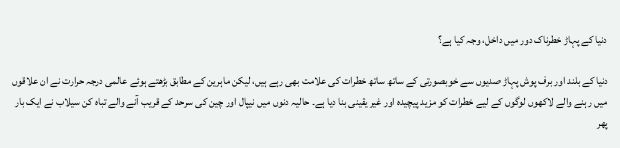دنیا کے پہاڑ خطرناک دور میں داخل، وجہ کیا ہے؟

دنیا کے بلند اور برف پوش پہاڑ صدیوں سے خوبصورتی کے ساتھ ساتھ خطرات کی علامت بھی رہے ہیں، لیکن ماہرین کے مطابق بڑھتے ہوئے عالمی درجہ حرارت نے ان علاقوں میں رہنے والے لاکھوں لوگوں کے لیے خطرات کو مزید پیچیدہ اور غیر یقینی بنا دیا ہے۔ حالیہ دنوں میں نیپال اور چین کی سرحد کے قریب آنے والے تباہ کن سیلاب نے ایک بار پھر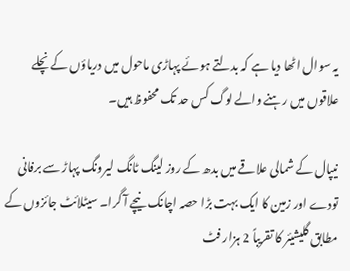یہ سوال اٹھا دیا ہے کہ بدلتے ہوئے پہاڑی ماحول میں دریاؤں کے نچلے علاقوں میں رہنے والے لوگ کس حد تک محفوظ ہیں۔

نیپال کے شمالی علاقے میں بدھ کے روز لینگ ٹانگ لیرونگ پہاڑ سے برفانی تودے اور زمین کا ایک بہت بڑا حصہ اچانک نیچے آ گرا۔ سیٹلائٹ جائزوں کے مطابق گلیشیئر کا تقریباً 2 ہزار فٹ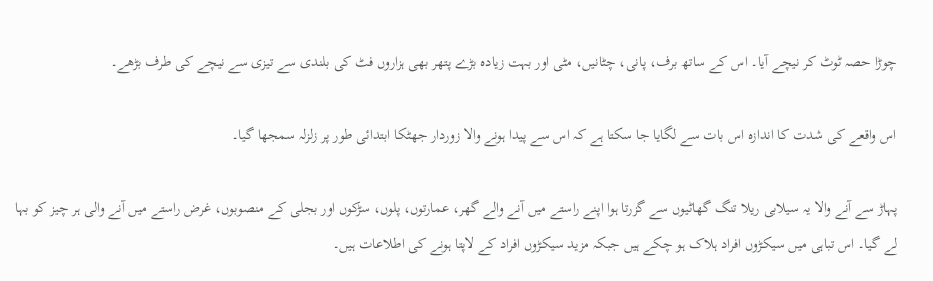چوڑا حصہ ٹوٹ کر نیچے آیا۔ اس کے ساتھ برف، پانی، چٹانیں، مٹی اور بہت زیادہ بڑے پتھر بھی ہزاروں فٹ کی بلندی سے تیزی سے نیچے کی طرف بڑھے۔

اس واقعے کی شدت کا اندازہ اس بات سے لگایا جا سکتا ہے کہ اس سے پیدا ہونے والا زوردار جھٹکا ابتدائی طور پر زلزلہ سمجھا گیا۔

پہاڑ سے آنے والا یہ سیلابی ریلا تنگ گھاٹیوں سے گزرتا ہوا اپنے راستے میں آنے والے گھر، عمارتوں، پلوں، سڑکوں اور بجلی کے منصوبوں، غرض راستے میں آنے والی ہر چیز کو بہا لے گیا۔ اس تباہی میں سیکڑوں افراد ہلاک ہو چکے ہیں جبکہ مزید سیکڑوں افراد کے لاپتا ہونے کی اطلاعات ہیں۔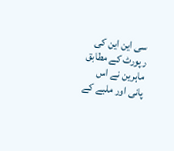سی این این کی رپورٹ کے مطابق ماہرین نے اس پانی اور ملبے کے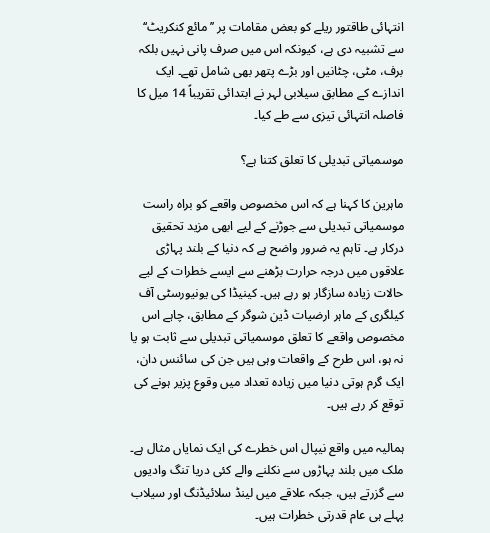انتہائی طاقتور ریلے کو بعض مقامات پر ’’مائع کنکریٹ‘‘ سے تشبیہ دی ہے، کیونکہ اس میں صرف پانی نہیں بلکہ برف، مٹی، چٹانیں اور بڑے پتھر بھی شامل تھے۔ ایک اندازے کے مطابق سیلابی لہر نے ابتدائی تقریباً 14 میل کا فاصلہ انتہائی تیزی سے طے کیا۔

موسمیاتی تبدیلی کا تعلق کتنا ہے؟

ماہرین کا کہنا ہے کہ اس مخصوص واقعے کو براہ راست موسمیاتی تبدیلی سے جوڑنے کے لیے ابھی مزید تحقیق درکار ہے۔ تاہم یہ ضرور واضح ہے کہ دنیا کے بلند پہاڑی علاقوں میں درجہ حرارت بڑھنے سے ایسے خطرات کے لیے حالات زیادہ سازگار ہو رہے ہیں۔ کینیڈا کی یونیورسٹی آف کیلگری کے ماہر ارضیات ڈین شوگر کے مطابق، چاہے اس مخصوص واقعے کا تعلق موسمیاتی تبدیلی سے ثابت ہو یا نہ ہو، اس طرح کے واقعات وہی ہیں جن کی سائنس دان، ایک گرم ہوتی دنیا میں زیادہ تعداد میں وقوع پزیر ہونے کی توقع کر رہے ہیں۔

ہمالیہ میں واقع نیپال اس خطرے کی ایک نمایاں مثال ہے۔ ملک میں بلند پہاڑوں سے نکلنے والے کئی دریا تنگ وادیوں سے گزرتے ہیں، جبکہ علاقے میں لینڈ سلائیڈنگ اور سیلاب پہلے ہی عام قدرتی خطرات ہیں۔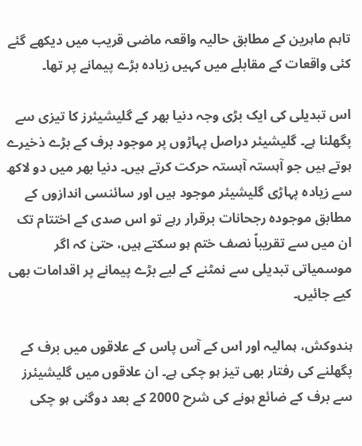تاہم ماہرین کے مطابق حالیہ واقعہ ماضی قریب میں دیکھے گئے کئی واقعات کے مقابلے میں کہیں زیادہ بڑے پیمانے پر تھا۔

اس تبدیلی کی ایک بڑی وجہ دنیا بھر کے گلیشیئرز کا تیزی سے پگھلنا ہے۔ گلیشیئر دراصل پہاڑوں پر موجود برف کے بڑے ذخیرے ہوتے ہیں جو آہستہ آہستہ حرکت کرتے ہیں۔ دنیا بھر میں دو لاکھ سے زیادہ پہاڑی گلیشیئر موجود ہیں اور سائنسی اندازوں کے مطابق موجودہ رجحانات برقرار رہے تو اس صدی کے اختتام تک ان میں سے تقریباً نصف ختم ہو سکتے ہیں، حتیٰ کہ اگر موسمیاتی تبدیلی سے نمٹنے کے لیے بڑے پیمانے پر اقدامات بھی کیے جائیں۔

ہندوکش، ہمالیہ اور اس کے آس پاس کے علاقوں میں برف کے پگھلنے کی رفتار بھی تیز ہو چکی ہے۔ ان علاقوں میں گلیشیئرز سے برف کے ضائع ہونے کی شرح 2000 کے بعد دوگنی ہو چکی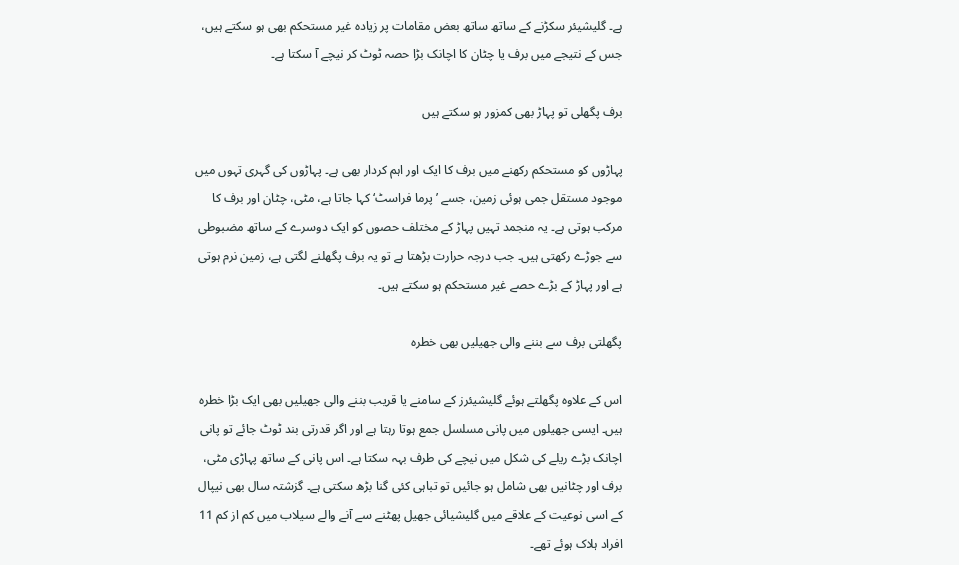ہے۔ گلیشیئر سکڑنے کے ساتھ ساتھ بعض مقامات پر زیادہ غیر مستحکم بھی ہو سکتے ہیں، جس کے نتیجے میں برف یا چٹان کا اچانک بڑا حصہ ٹوٹ کر نیچے آ سکتا ہے۔

برف پگھلی تو پہاڑ بھی کمزور ہو سکتے ہیں

پہاڑوں کو مستحکم رکھنے میں برف کا ایک اور اہم کردار بھی ہے۔ پہاڑوں کی گہری تہوں میں موجود مستقل جمی ہوئی زمین، جسے ’پرما فراسٹ‘ کہا جاتا ہے، مٹی، چٹان اور برف کا مرکب ہوتی ہے۔ یہ منجمد تہیں پہاڑ کے مختلف حصوں کو ایک دوسرے کے ساتھ مضبوطی سے جوڑے رکھتی ہیں۔ جب درجہ حرارت بڑھتا ہے تو یہ برف پگھلنے لگتی ہے، زمین نرم ہوتی ہے اور پہاڑ کے بڑے حصے غیر مستحکم ہو سکتے ہیں۔

پگھلتی برف سے بننے والی جھیلیں بھی خطرہ

اس کے علاوہ پگھلتے ہوئے گلیشیئرز کے سامنے یا قریب بننے والی جھیلیں بھی ایک بڑا خطرہ ہیں۔ ایسی جھیلوں میں پانی مسلسل جمع ہوتا رہتا ہے اور اگر قدرتی بند ٹوٹ جائے تو پانی اچانک بڑے ریلے کی شکل میں نیچے کی طرف بہہ سکتا ہے۔ اس پانی کے ساتھ پہاڑی مٹی، برف اور چٹانیں بھی شامل ہو جائیں تو تباہی کئی گنا بڑھ سکتی ہے۔ گزشتہ سال بھی نیپال کے اسی نوعیت کے علاقے میں گلیشیائی جھیل پھٹنے سے آنے والے سیلاب میں کم از کم 11 افراد ہلاک ہوئے تھے۔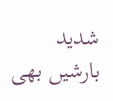شدید بارشیں بھی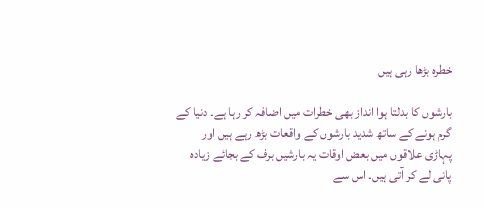خطرہ بڑھا رہی ہیں

بارشوں کا بدلتا ہوا انداز بھی خطرات میں اضافہ کر رہا ہے۔ دنیا کے گرم ہونے کے ساتھ شدید بارشوں کے واقعات بڑھ رہے ہیں اور پہاڑی علاقوں میں بعض اوقات یہ بارشیں برف کے بجائے زیادہ پانی لے کر آتی ہیں۔ اس سے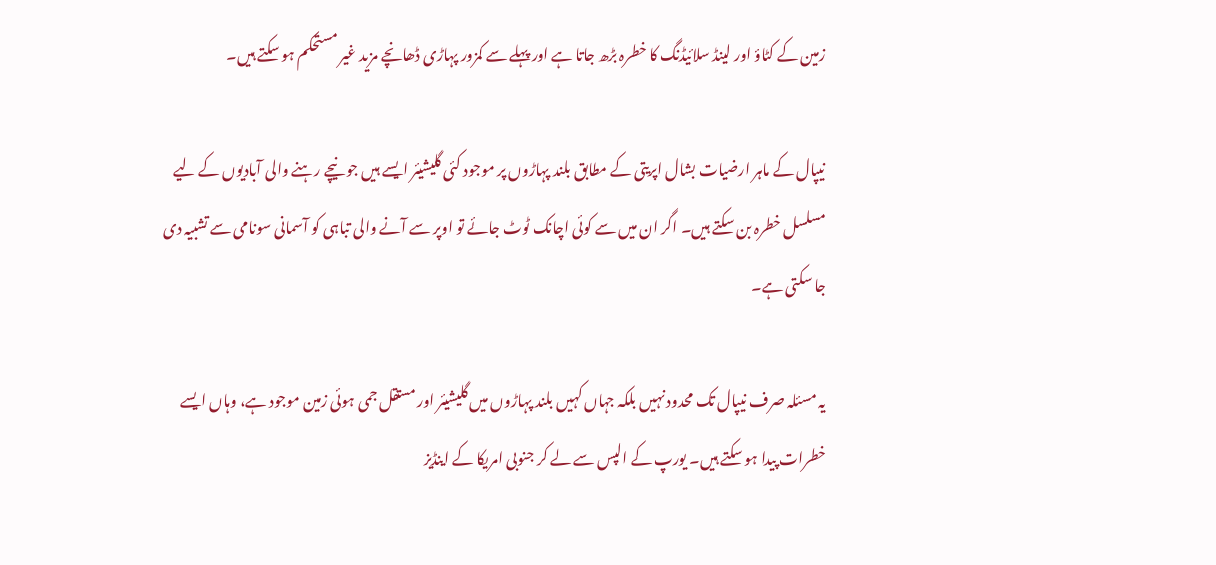زمین کے کٹاؤ اور لینڈ سلائیڈنگ کا خطرہ بڑھ جاتا ہے اور پہلے سے کمزور پہاڑی ڈھانچے مزید غیر مستحکم ہو سکتے ہیں۔

نیپال کے ماہر ارضیات بشال اپریتی کے مطابق بلند پہاڑوں پر موجود کئی گلیشیئر ایسے ہیں جو نیچے رہنے والی آبادیوں کے لیے مسلسل خطرہ بن سکتے ہیں۔ اگر ان میں سے کوئی اچانک ٹوٹ جائے تو اوپر سے آنے والی تباہی کو آسمانی سونامی سے تشبیہ دی جا سکتی ہے۔

یہ مسئلہ صرف نیپال تک محدود نہیں بلکہ جہاں کہیں بلند پہاڑوں میں گلیشیئر اور مستقل جمی ہوئی زمین موجود ہے، وہاں ایسے خطرات پیدا ہو سکتے ہیں۔ یورپ کے الپس سے لے کر جنوبی امریکا کے اینڈیز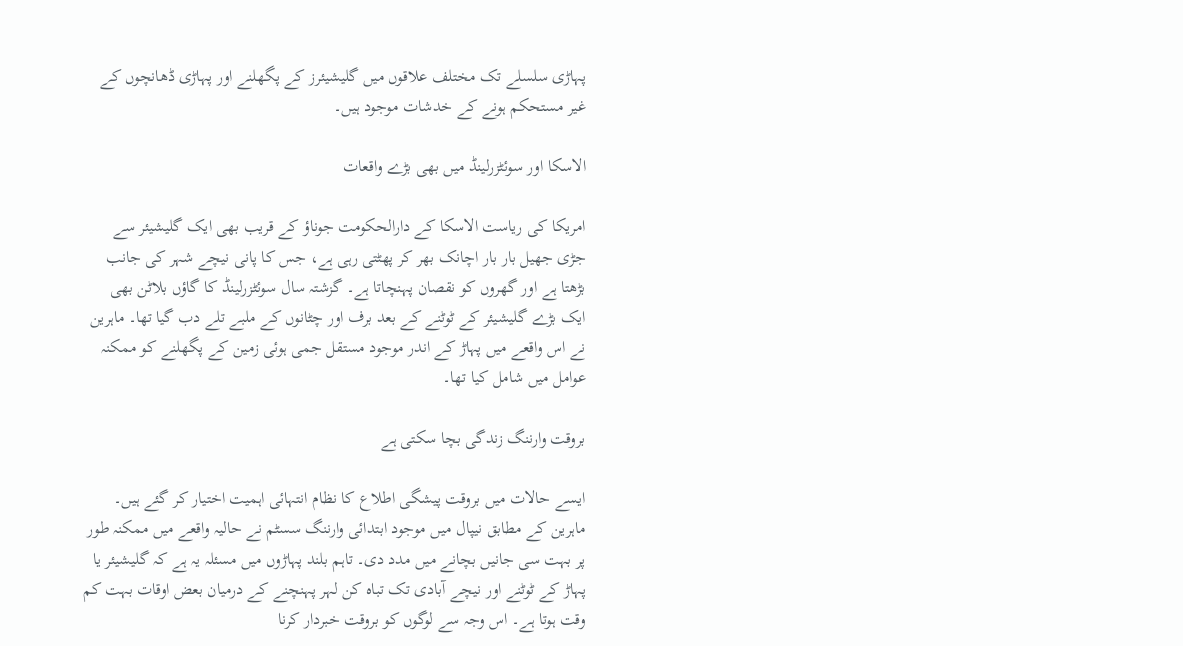پہاڑی سلسلے تک مختلف علاقوں میں گلیشیئرز کے پگھلنے اور پہاڑی ڈھانچوں کے غیر مستحکم ہونے کے خدشات موجود ہیں۔

الاسکا اور سوئٹزرلینڈ میں بھی بڑے واقعات

امریکا کی ریاست الاسکا کے دارالحکومت جوناؤ کے قریب بھی ایک گلیشیئر سے جڑی جھیل بار بار اچانک بھر کر پھٹتی رہی ہے، جس کا پانی نیچے شہر کی جانب بڑھتا ہے اور گھروں کو نقصان پہنچاتا ہے۔ گزشتہ سال سوئٹزرلینڈ کا گاؤں بلاٹن بھی ایک بڑے گلیشیئر کے ٹوٹنے کے بعد برف اور چٹانوں کے ملبے تلے دب گیا تھا۔ ماہرین نے اس واقعے میں پہاڑ کے اندر موجود مستقل جمی ہوئی زمین کے پگھلنے کو ممکنہ عوامل میں شامل کیا تھا۔

بروقت وارننگ زندگی بچا سکتی ہے

ایسے حالات میں بروقت پیشگی اطلاع کا نظام انتہائی اہمیت اختیار کر گئے ہیں۔ ماہرین کے مطابق نیپال میں موجود ابتدائی وارننگ سسٹم نے حالیہ واقعے میں ممکنہ طور پر بہت سی جانیں بچانے میں مدد دی۔ تاہم بلند پہاڑوں میں مسئلہ یہ ہے کہ گلیشیئر یا پہاڑ کے ٹوٹنے اور نیچے آبادی تک تباہ کن لہر پہنچنے کے درمیان بعض اوقات بہت کم وقت ہوتا ہے۔ اس وجہ سے لوگوں کو بروقت خبردار کرنا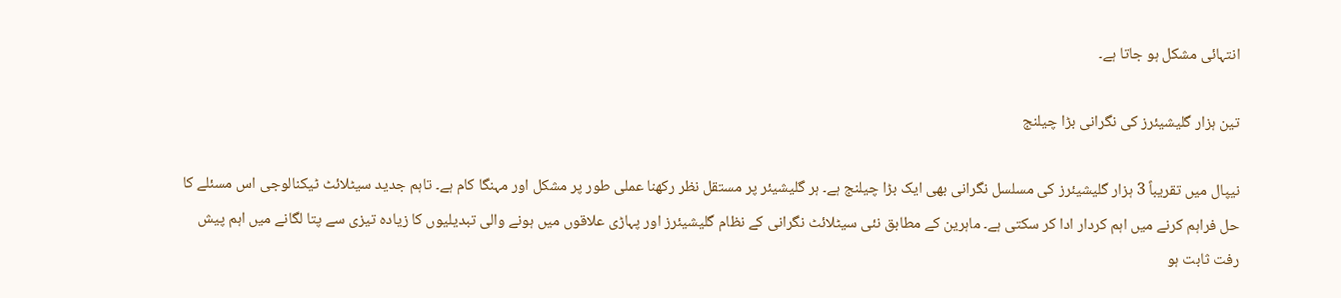انتہائی مشکل ہو جاتا ہے۔

تین ہزار گلیشیئرز کی نگرانی بڑا چیلنج

نیپال میں تقریباً 3 ہزار گلیشیئرز کی مسلسل نگرانی بھی ایک بڑا چیلنج ہے۔ ہر گلیشیئر پر مستقل نظر رکھنا عملی طور پر مشکل اور مہنگا کام ہے۔ تاہم جدید سیٹلائٹ ٹیکنالوجی اس مسئلے کا حل فراہم کرنے میں اہم کردار ادا کر سکتی ہے۔ ماہرین کے مطابق نئی سیٹلائٹ نگرانی کے نظام گلیشیئرز اور پہاڑی علاقوں میں ہونے والی تبدیلیوں کا زیادہ تیزی سے پتا لگانے میں اہم پیش رفت ثابت ہو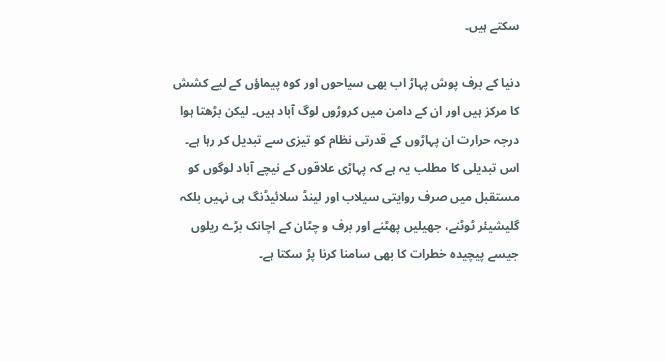سکتے ہیں۔

دنیا کے برف پوش پہاڑ اب بھی سیاحوں اور کوہ پیماؤں کے لیے کشش کا مرکز ہیں اور ان کے دامن میں کروڑوں لوگ آباد ہیں۔ لیکن بڑھتا ہوا درجہ حرارت ان پہاڑوں کے قدرتی نظام کو تیزی سے تبدیل کر رہا ہے۔ اس تبدیلی کا مطلب یہ ہے کہ پہاڑی علاقوں کے نیچے آباد لوگوں کو مستقبل میں صرف روایتی سیلاب اور لینڈ سلائیڈنگ ہی نہیں بلکہ گلیشیئر ٹوٹنے، جھیلیں پھٹنے اور برف و چٹان کے اچانک بڑے ریلوں جیسے پیچیدہ خطرات کا بھی سامنا کرنا پڑ سکتا ہے۔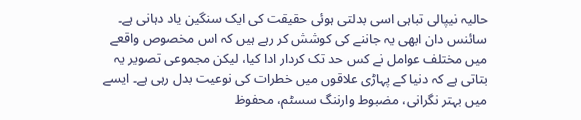حالیہ نیپالی تباہی اسی بدلتی ہوئی حقیقت کی ایک سنگین یاد دہانی ہے۔ سائنس دان ابھی یہ جاننے کی کوشش کر رہے ہیں کہ اس مخصوص واقعے میں مختلف عوامل نے کس حد تک کردار ادا کیا، لیکن مجموعی تصویر یہ بتاتی ہے کہ دنیا کے پہاڑی علاقوں میں خطرات کی نوعیت بدل رہی ہے۔ ایسے میں بہتر نگرانی، مضبوط وارننگ سسٹم، محفوظ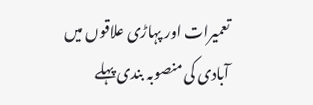تعمیرات اور پہاڑی علاقوں میں آبادی کی منصوبہ بندی پہلے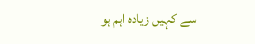سے کہیں زیادہ اہم ہو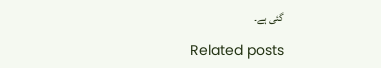گئی ہے۔

Related posts